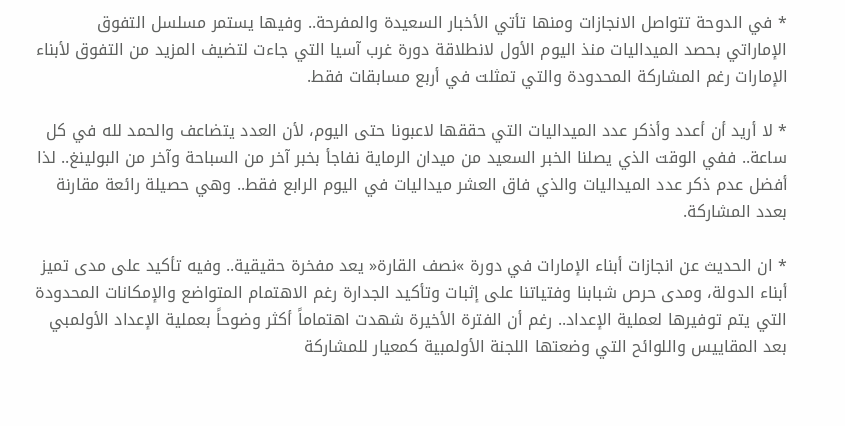* في الدوحة تتواصل الانجازات ومنها تأتي الأخبار السعيدة والمفرحة.. وفيها يستمر مسلسل التفوق الإماراتي بحصد الميداليات منذ اليوم الأول لانطلاقة دورة غرب آسيا التي جاءت لتضيف المزيد من التفوق لأبناء الإمارات رغم المشاركة المحدودة والتي تمثلت في أربع مسابقات فقط.

* لا أريد أن أعدد وأذكر عدد الميداليات التي حققها لاعبونا حتى اليوم، لأن العدد يتضاعف والحمد لله في كل ساعة.. ففي الوقت الذي يصلنا الخبر السعيد من ميدان الرماية نفاجأ بخبر آخر من السباحة وآخر من البولينغ.. لذا أفضل عدم ذكر عدد الميداليات والذي فاق العشر ميداليات في اليوم الرابع فقط.. وهي حصيلة رائعة مقارنة بعدد المشاركة.

* ان الحديث عن انجازات أبناء الإمارات في دورة »نصف القارة« يعد مفخرة حقيقية.. وفيه تأكيد على مدى تميز أبناء الدولة، ومدى حرص شبابنا وفتياتنا على إثبات وتأكيد الجدارة رغم الاهتمام المتواضع والإمكانات المحدودة التي يتم توفيرها لعملية الإعداد.. رغم أن الفترة الأخيرة شهدت اهتماماً أكثر وضوحاً بعملية الإعداد الأولمبي بعد المقاييس واللوائح التي وضعتها اللجنة الأولمبية كمعيار للمشاركة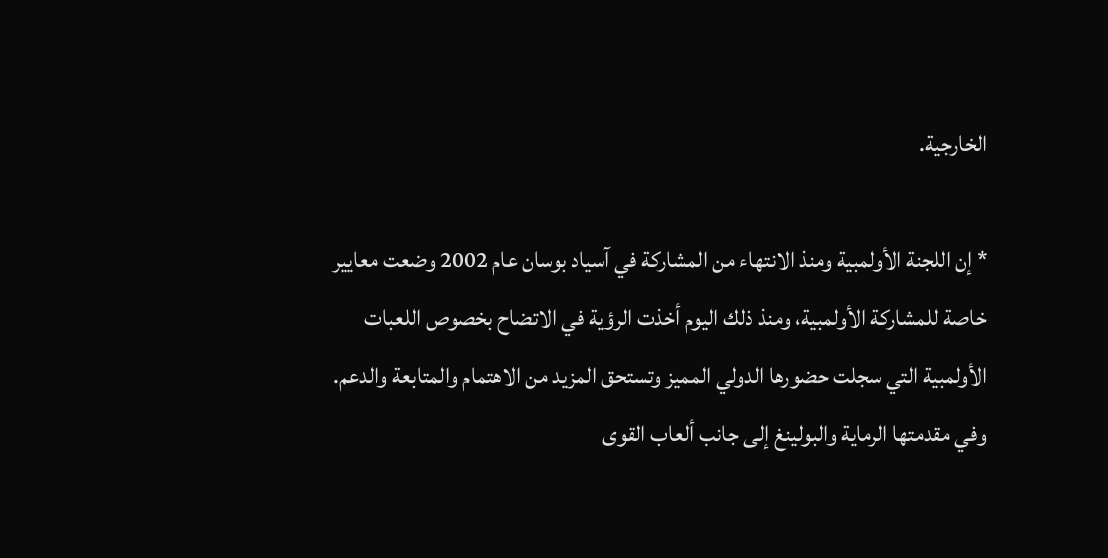الخارجية.

* إن اللجنة الأولمبية ومنذ الانتهاء من المشاركة في آسياد بوسان عام 2002 وضعت معايير خاصة للمشاركة الأولمبية، ومنذ ذلك اليوم أخذت الرؤية في الاتضاح بخصوص اللعبات الأولمبية التي سجلت حضورها الدولي المميز وتستحق المزيد من الاهتمام والمتابعة والدعم. وفي مقدمتها الرماية والبولينغ إلى جانب ألعاب القوى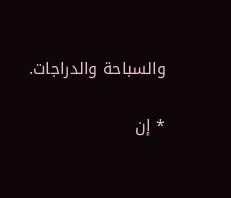والسباحة والدراجات.

* إن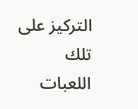التركيز على تلك اللعبات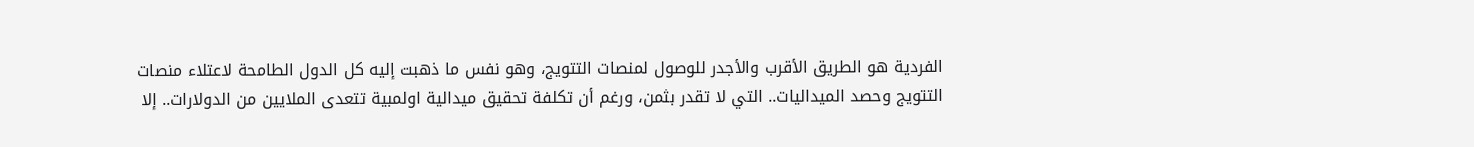الفردية هو الطريق الأقرب والأجدر للوصول لمنصات التتويج، وهو نفس ما ذهبت إليه كل الدول الطامحة لاعتلاء منصات التتويج وحصد الميداليات.. التي لا تقدر بثمن، ورغم أن تكلفة تحقيق ميدالية اولمبية تتعدى الملايين من الدولارات.. إلا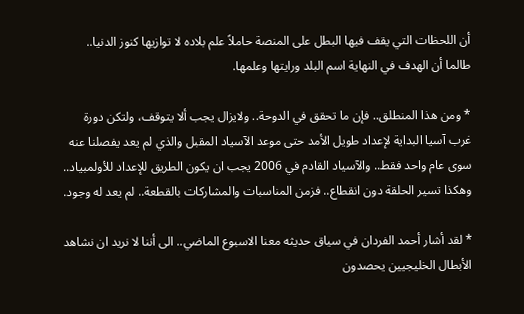أن اللحظات التي يقف فيها البطل على المنصة حاملاً علم بلاده لا توازيها كنوز الدنيا.. طالما أن الهدف في النهاية اسم البلد ورايتها وعلمها.

* ومن هذا المنطلق.. فإن ما تحقق في الدوحة.. ولايزال يجب ألا يتوقف، ولتكن دورة غرب آسيا البداية لإعداد طويل الأمد حتى موعد الآسياد المقبل والذي لم يعد يفصلنا عنه سوى عام واحد فقط.. والآسياد القادم في 2006 يجب ان يكون الطريق للإعداد للأولمبياد.. وهكذا تسير الحلقة دون انقطاع.. فزمن المناسبات والمشاركات بالقطعة.. لم يعد له وجود.

* لقد أشار أحمد الفردان في سياق حديثه معنا الاسبوع الماضي.. الى أننا لا نريد ان نشاهد الأبطال الخليجيين يحصدون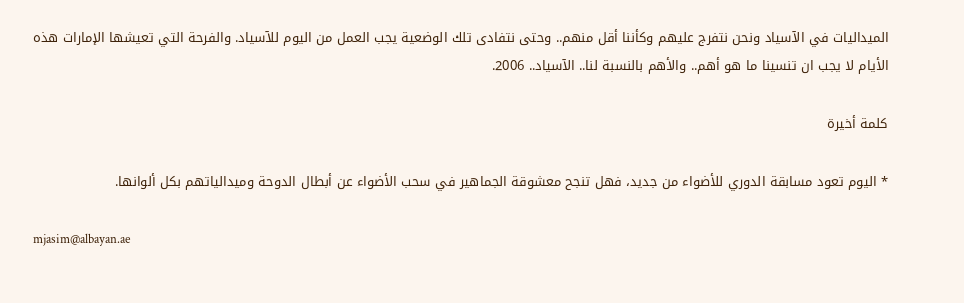الميداليات في الآسياد ونحن نتفرج عليهم وكأننا أقل منهم.. وحتى نتفادى تلك الوضعية يجب العمل من اليوم للآسياد. والفرحة التي تعيشها الإمارات هذه الأيام لا يجب ان تنسينا ما هو أهم.. والأهم بالنسبة لنا.. الآسياد.. 2006.

كلمة أخيرة

* اليوم تعود مسابقة الدوري للأضواء من جديد، فهل تنجح معشوقة الجماهير في سحب الأضواء عن أبطال الدوحة وميدالياتهم بكل ألوانها.

mjasim@albayan.ae